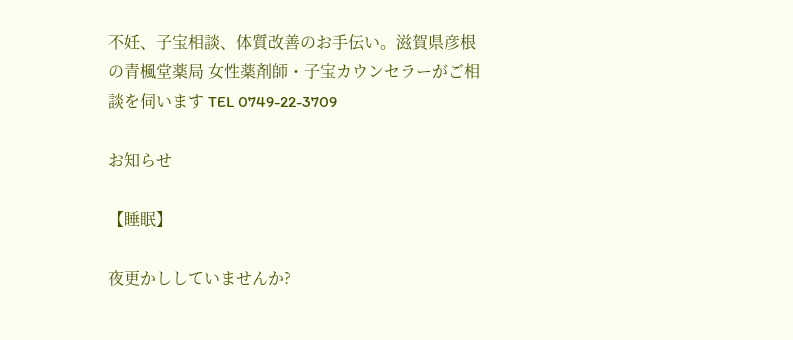不妊、子宝相談、体質改善のお手伝い。滋賀県彦根の青楓堂薬局 女性薬剤師・子宝カウンセラーがご相談を伺います TEL 0749-22-3709

お知らせ

【睡眠】

夜更かししていませんか?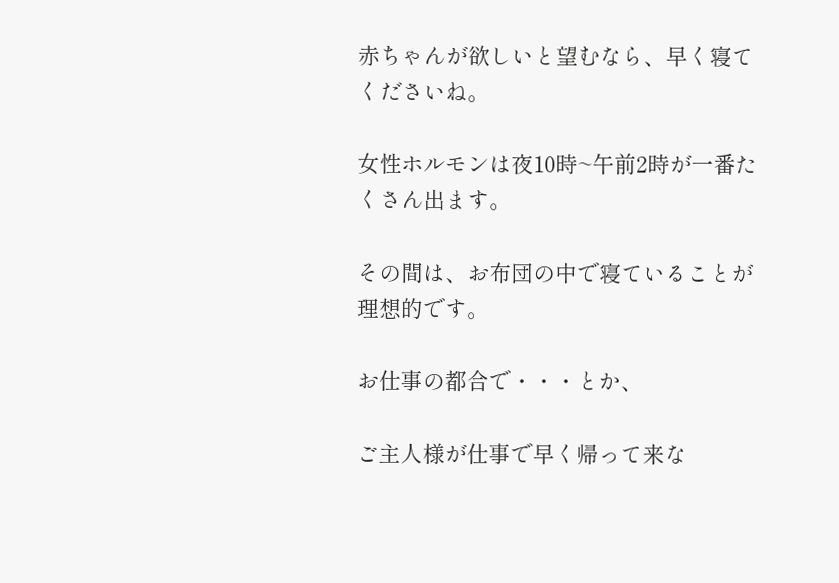赤ちゃんが欲しいと望むなら、早く寝てくださいね。

女性ホルモンは夜10時~午前2時が一番たくさん出ます。

その間は、お布団の中で寝ていることが理想的です。

お仕事の都合で・・・とか、

ご主人様が仕事で早く帰って来な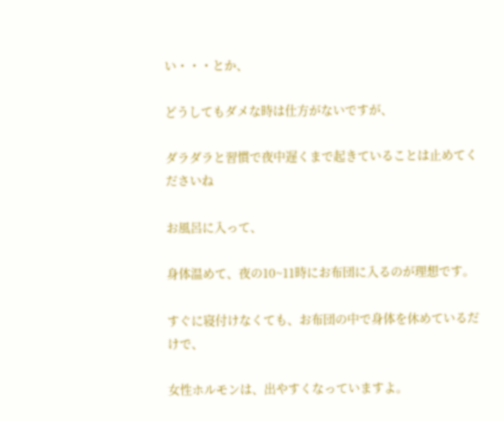い・・・とか、

どうしてもダメな時は仕方がないですが、

ダラダラと習慣で夜中遅くまで起きていることは止めてくださいね

お風呂に入って、

身体温めて、夜の10~11時にお布団に入るのが理想です。

すぐに寝付けなくても、お布団の中で身体を休めているだけで、

女性ホルモンは、出やすくなっていますよ。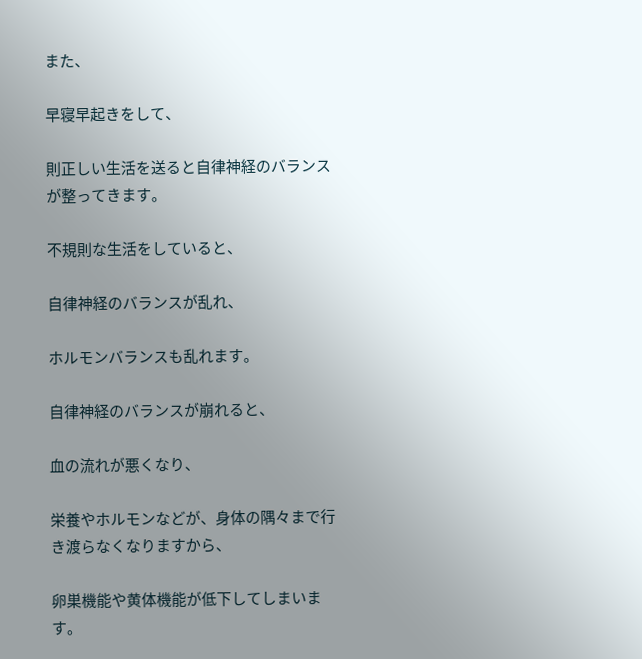また、

早寝早起きをして、

則正しい生活を送ると自律神経のバランスが整ってきます。

不規則な生活をしていると、

自律神経のバランスが乱れ、

ホルモンバランスも乱れます。

自律神経のバランスが崩れると、

血の流れが悪くなり、

栄養やホルモンなどが、身体の隅々まで行き渡らなくなりますから、

卵巣機能や黄体機能が低下してしまいます。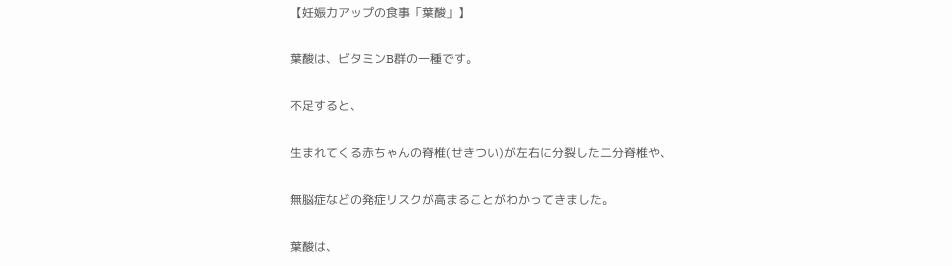【妊娠力アップの食事「葉酸」】

葉酸は、ビタミンB群の一種です。

不足すると、

生まれてくる赤ちゃんの脊椎(せきつい)が左右に分裂した二分脊椎や、

無脳症などの発症リスクが高まることがわかってきました。

葉酸は、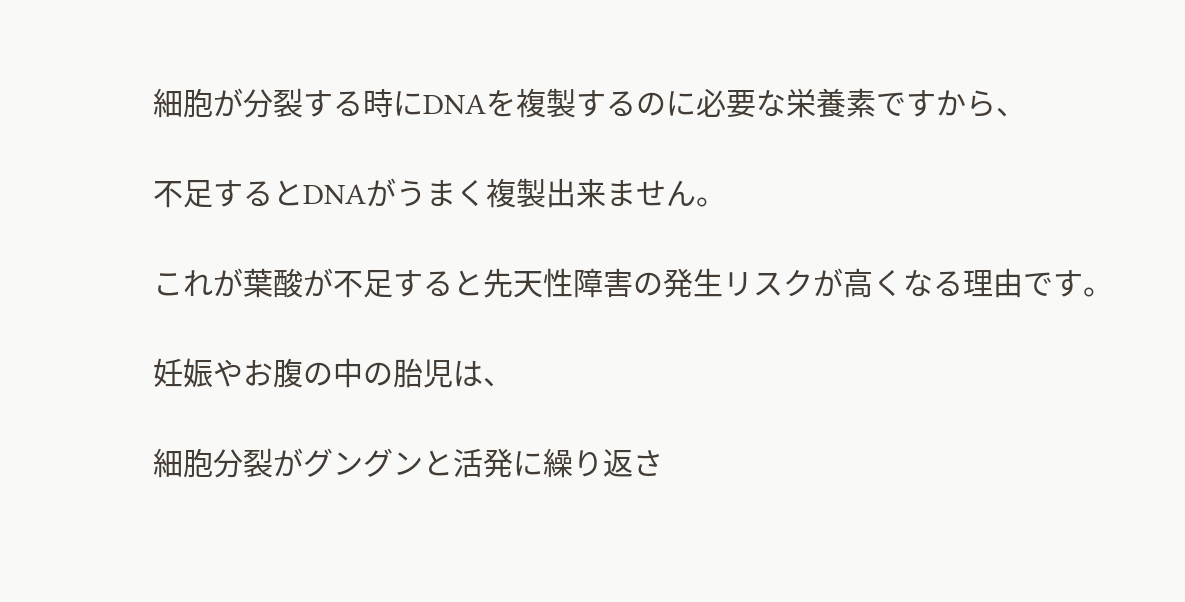細胞が分裂する時にDNAを複製するのに必要な栄養素ですから、

不足するとDNAがうまく複製出来ません。

これが葉酸が不足すると先天性障害の発生リスクが高くなる理由です。

妊娠やお腹の中の胎児は、

細胞分裂がグングンと活発に繰り返さ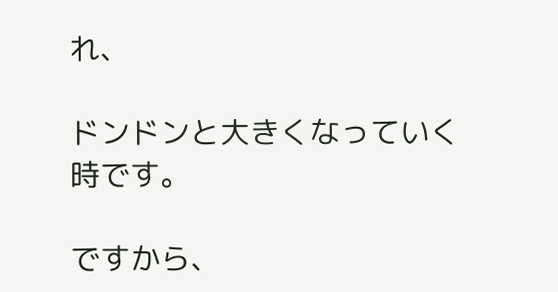れ、

ドンドンと大きくなっていく時です。

ですから、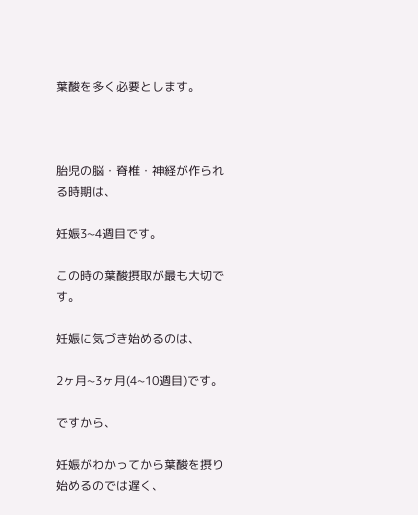葉酸を多く必要とします。



胎児の脳・脊椎・神経が作られる時期は、

妊娠3~4週目です。

この時の葉酸摂取が最も大切です。

妊娠に気づき始めるのは、

2ヶ月~3ヶ月(4~10週目)です。

ですから、

妊娠がわかってから葉酸を摂り始めるのでは遅く、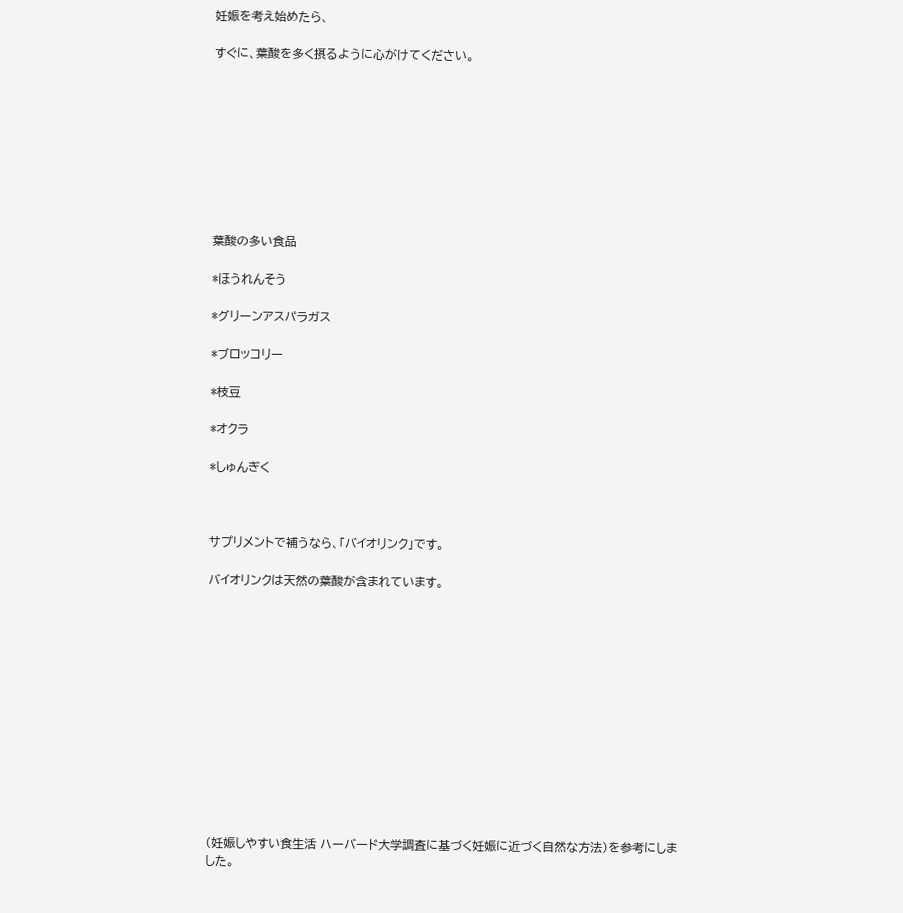妊娠を考え始めたら、

すぐに、葉酸を多く摂るように心がけてください。









葉酸の多い食品

*ほうれんそう

*グリーンアスパラガス

*ブロッコリー

*枝豆

*オクラ

*しゅんぎく



サプリメントで補うなら、「バイオリンク」です。

バイオリンクは天然の葉酸が含まれています。













(妊娠しやすい食生活 ハーバード大学調査に基づく妊娠に近づく自然な方法)を参考にしました。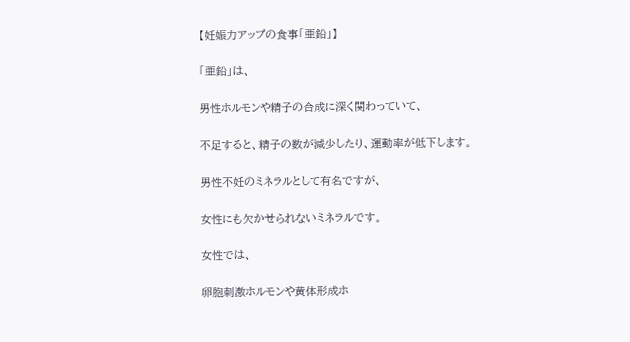【妊娠力アップの食事「亜鉛」】

「亜鉛」は、

男性ホルモンや精子の合成に深く関わっていて、

不足すると、精子の数が減少したり、運動率が低下します。

男性不妊のミネラルとして有名ですが、

女性にも欠かせられないミネラルです。

女性では、

卵胞刺激ホルモンや黄体形成ホ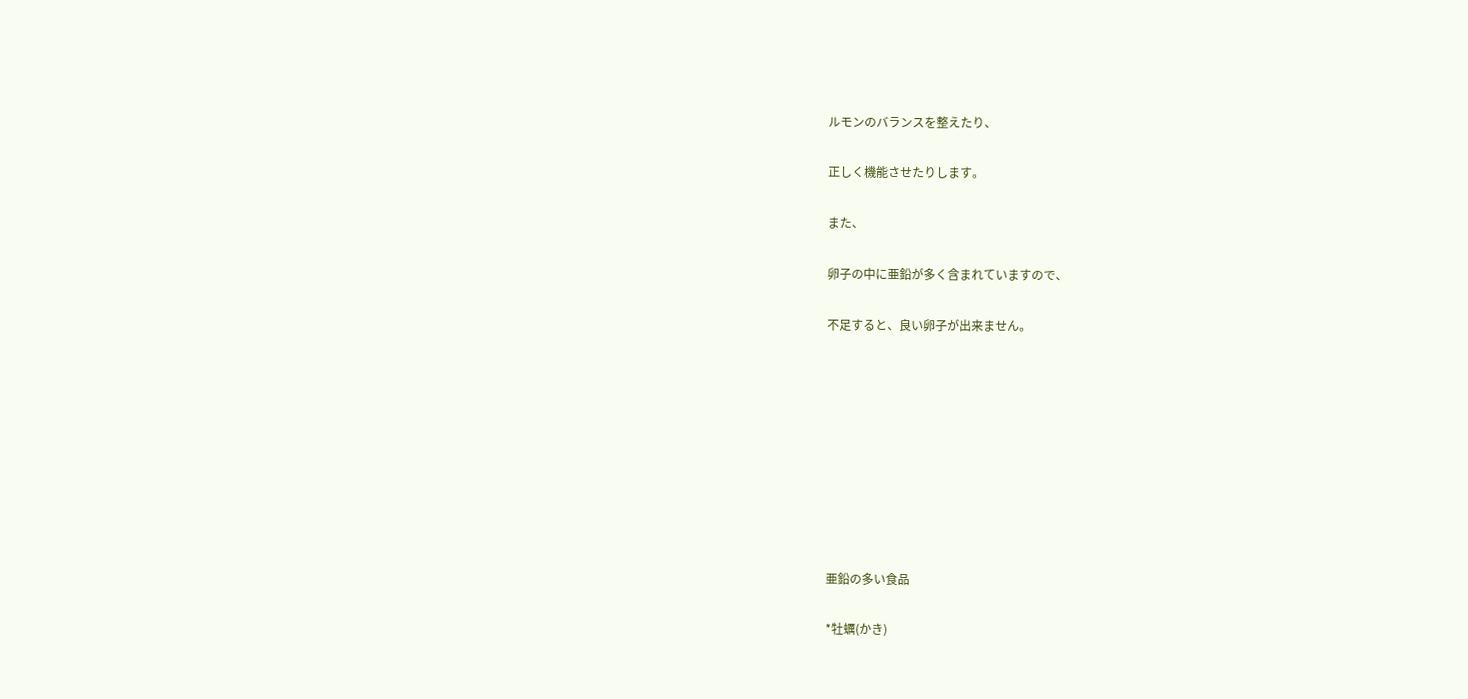ルモンのバランスを整えたり、

正しく機能させたりします。

また、

卵子の中に亜鉛が多く含まれていますので、

不足すると、良い卵子が出来ません。









亜鉛の多い食品

*牡蠣(かき)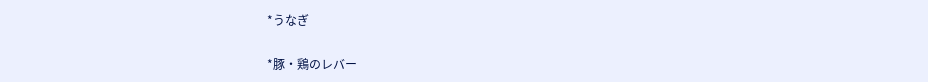*うなぎ

*豚・鶏のレバー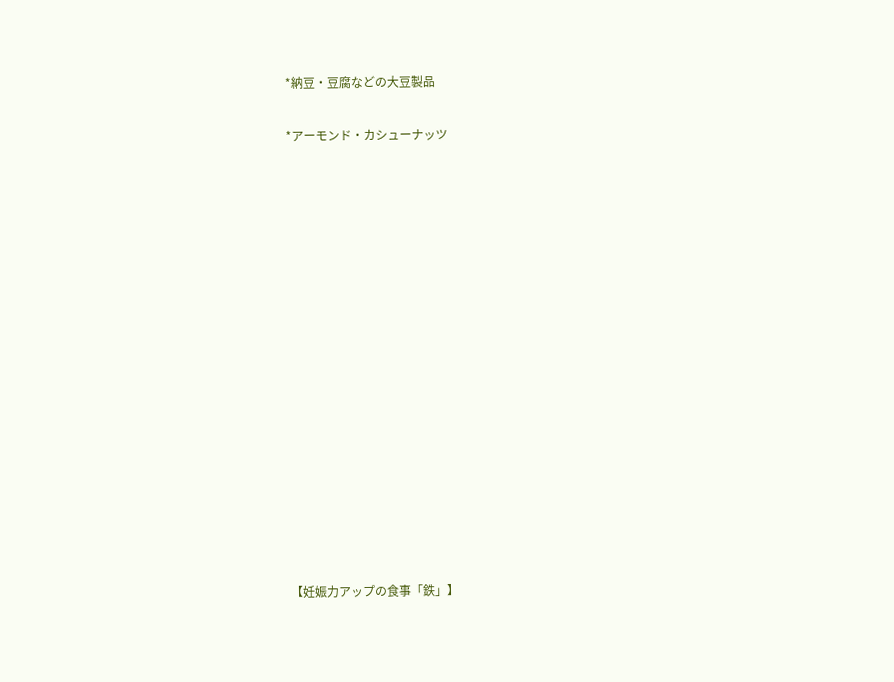*納豆・豆腐などの大豆製品

*アーモンド・カシューナッツ
















【妊娠力アップの食事「鉄」】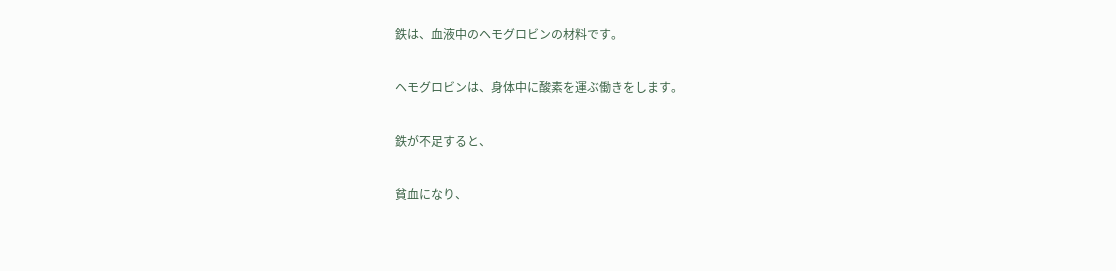鉄は、血液中のヘモグロビンの材料です。

ヘモグロビンは、身体中に酸素を運ぶ働きをします。

鉄が不足すると、

貧血になり、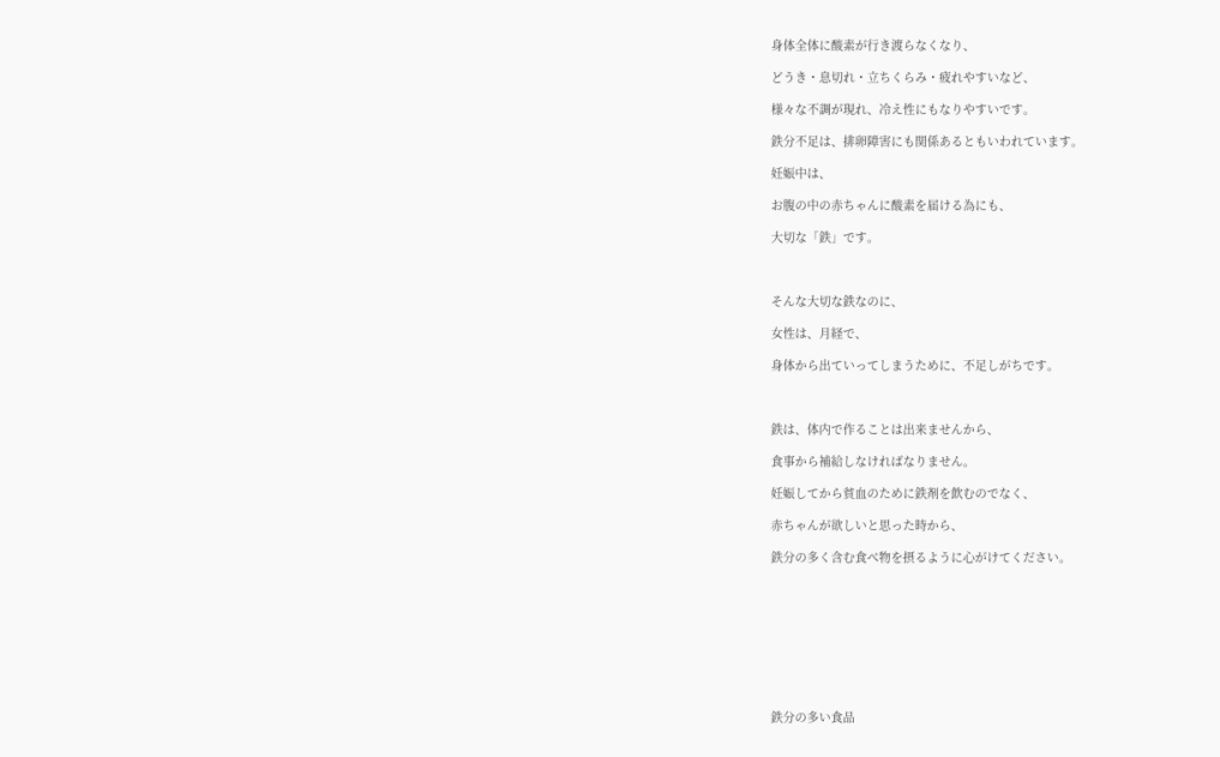身体全体に酸素が行き渡らなくなり、

どうき・息切れ・立ちくらみ・疲れやすいなど、

様々な不調が現れ、冷え性にもなりやすいです。

鉄分不足は、排卵障害にも関係あるともいわれています。

妊娠中は、

お腹の中の赤ちゃんに酸素を届ける為にも、

大切な「鉄」です。



そんな大切な鉄なのに、

女性は、月経で、

身体から出ていってしまうために、不足しがちです。



鉄は、体内で作ることは出来ませんから、

食事から補給しなければなりません。

妊娠してから貧血のために鉄剤を飲むのでなく、

赤ちゃんが欲しいと思った時から、

鉄分の多く含む食べ物を摂るように心がけてください。









鉄分の多い食品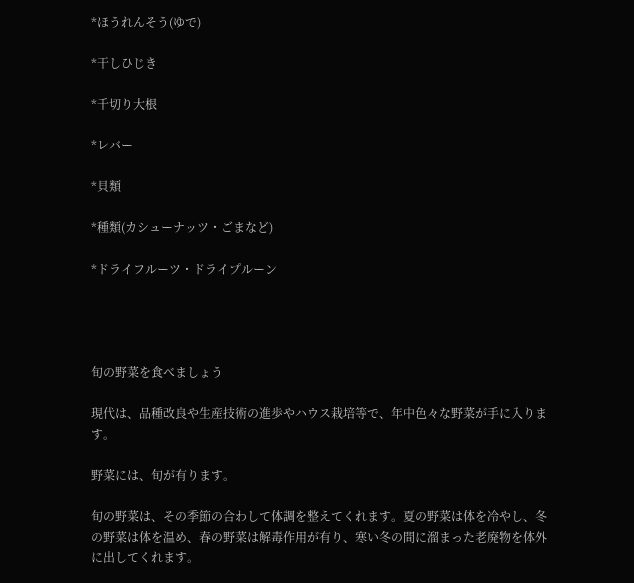*ほうれんそう(ゆで)

*干しひじき

*千切り大根

*レバー

*貝類

*種類(カシューナッツ・ごまなど)

*ドライフルーツ・ドライプルーン




旬の野菜を食べましょう

現代は、品種改良や生産技術の進歩やハウス栽培等で、年中色々な野菜が手に入ります。

野菜には、旬が有ります。

旬の野菜は、その季節の合わして体調を整えてくれます。夏の野菜は体を冷やし、冬の野菜は体を温め、春の野菜は解毒作用が有り、寒い冬の間に溜まった老廃物を体外に出してくれます。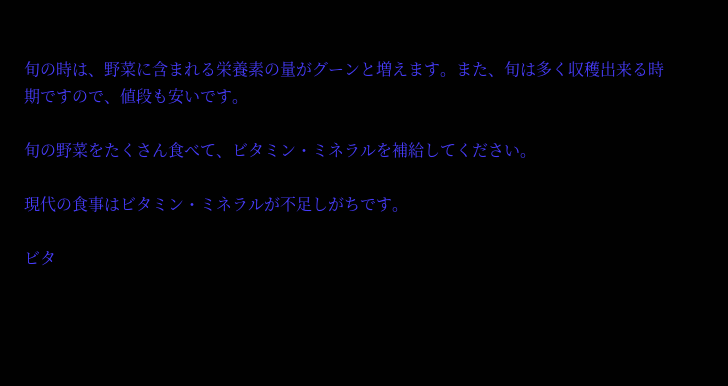旬の時は、野菜に含まれる栄養素の量がグーンと増えます。また、旬は多く収穫出来る時期ですので、値段も安いです。

旬の野菜をたくさん食べて、ビタミン・ミネラルを補給してください。

現代の食事はビタミン・ミネラルが不足しがちです。

ビタ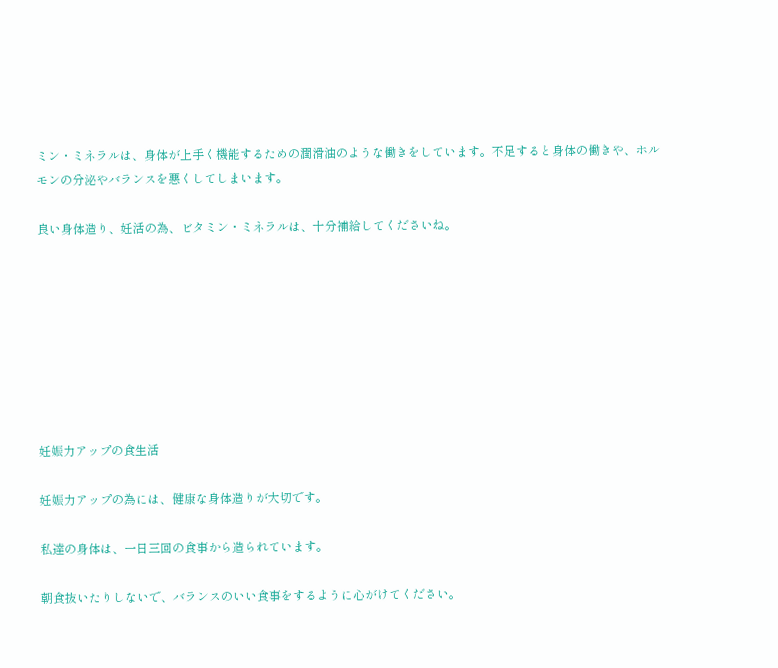ミン・ミネラルは、身体が上手く機能するための潤滑油のような働きをしています。不足すると身体の働きや、ホルモンの分泌やバランスを悪くしてしまいます。

良い身体造り、妊活の為、ビタミン・ミネラルは、十分補給してくださいね。








妊娠力アップの食生活

妊娠力アップの為には、健康な身体造りが大切です。

私達の身体は、一日三回の食事から造られています。

朝食抜いたりしないで、バランスのいい食事をするように心がけてください。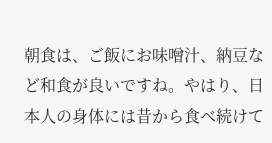朝食は、ご飯にお味噌汁、納豆など和食が良いですね。やはり、日本人の身体には昔から食べ続けて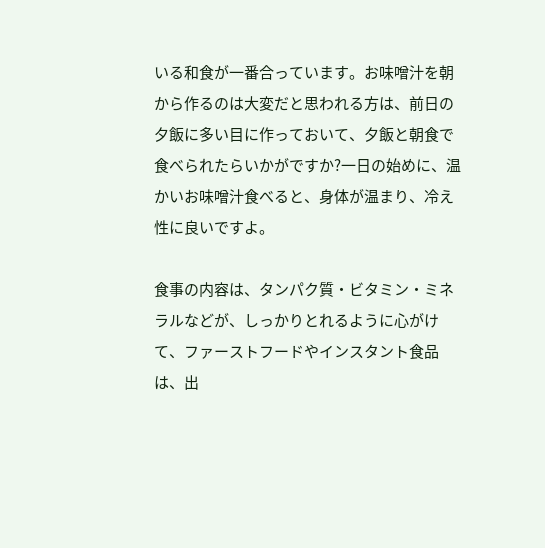いる和食が一番合っています。お味噌汁を朝から作るのは大変だと思われる方は、前日の夕飯に多い目に作っておいて、夕飯と朝食で食べられたらいかがですか?一日の始めに、温かいお味噌汁食べると、身体が温まり、冷え性に良いですよ。

食事の内容は、タンパク質・ビタミン・ミネラルなどが、しっかりとれるように心がけて、ファーストフードやインスタント食品は、出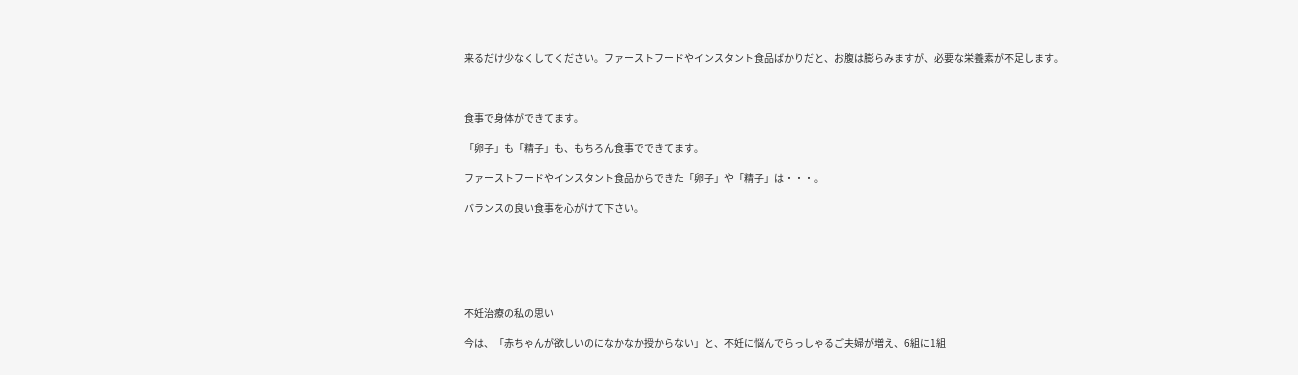来るだけ少なくしてください。ファーストフードやインスタント食品ばかりだと、お腹は膨らみますが、必要な栄養素が不足します。



食事で身体ができてます。

「卵子」も「精子」も、もちろん食事でできてます。

ファーストフードやインスタント食品からできた「卵子」や「精子」は・・・。

バランスの良い食事を心がけて下さい。






不妊治療の私の思い

今は、「赤ちゃんが欲しいのになかなか授からない」と、不妊に悩んでらっしゃるご夫婦が増え、6組に1組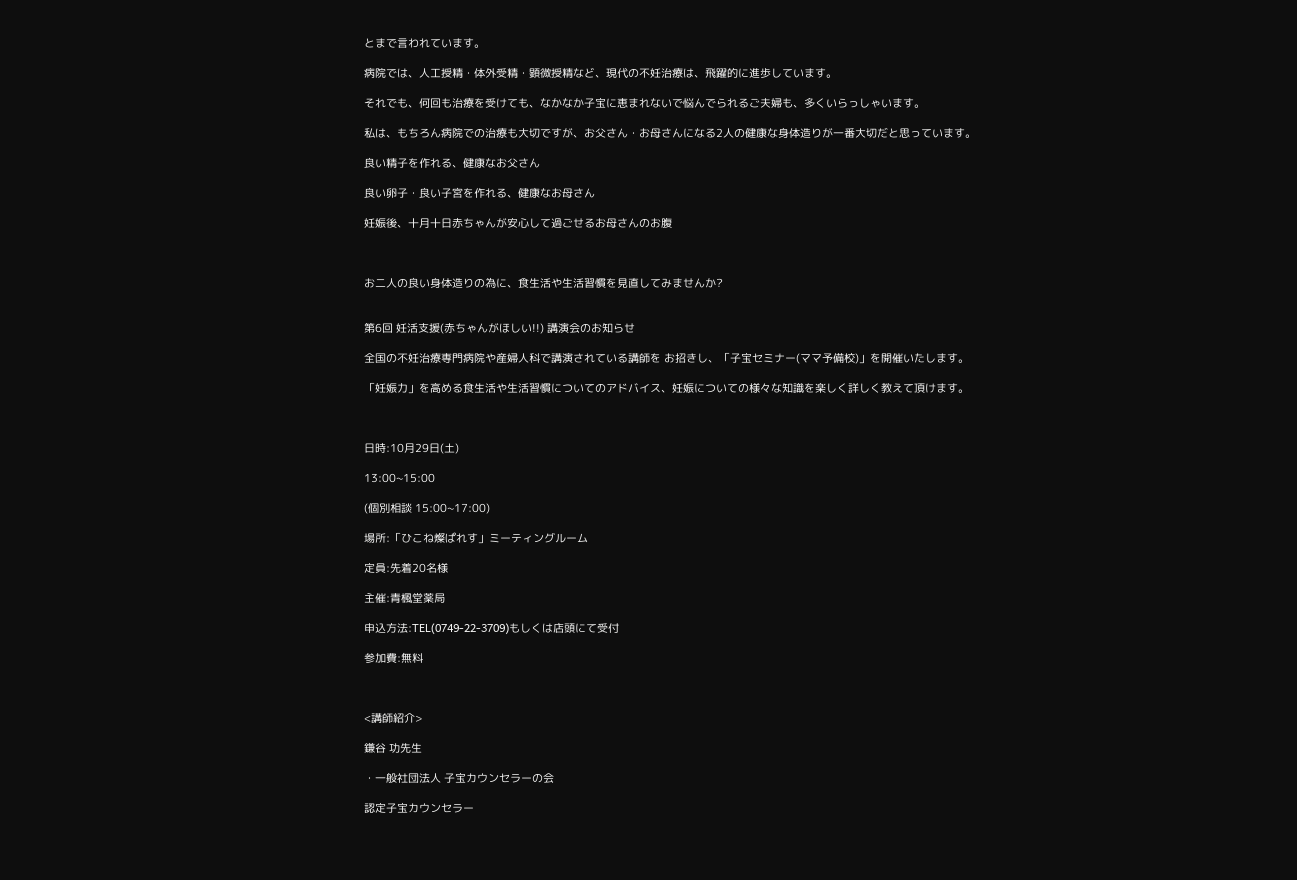とまで言われています。

病院では、人工授精・体外受精・顕微授精など、現代の不妊治療は、飛躍的に進歩しています。

それでも、何回も治療を受けても、なかなか子宝に恵まれないで悩んでられるご夫婦も、多くいらっしゃいます。

私は、もちろん病院での治療も大切ですが、お父さん・お母さんになる2人の健康な身体造りが一番大切だと思っています。

良い精子を作れる、健康なお父さん

良い卵子・良い子宮を作れる、健康なお母さん

妊娠後、十月十日赤ちゃんが安心して過ごせるお母さんのお腹



お二人の良い身体造りの為に、食生活や生活習慣を見直してみませんか?


第6回 妊活支援(赤ちゃんがほしい!!) 講演会のお知らせ

全国の不妊治療専門病院や産婦人科で講演されている講師を お招きし、「子宝セミナー(ママ予備校)」を開催いたします。

「妊娠力」を高める食生活や生活習慣についてのアドバイス、妊娠についての様々な知識を楽しく詳しく教えて頂けます。



日時:10月29日(土)

13:00~15:00

(個別相談 15:00~17:00)

場所:「ひこね燦ぱれす」ミーティングルーム

定員:先着20名様

主催:青楓堂薬局

申込方法:TEL(0749-22-3709)もしくは店頭にて受付

参加費:無料



<講師紹介>

鎌谷 功先生

・一般社団法人 子宝カウンセラーの会

認定子宝カウンセラー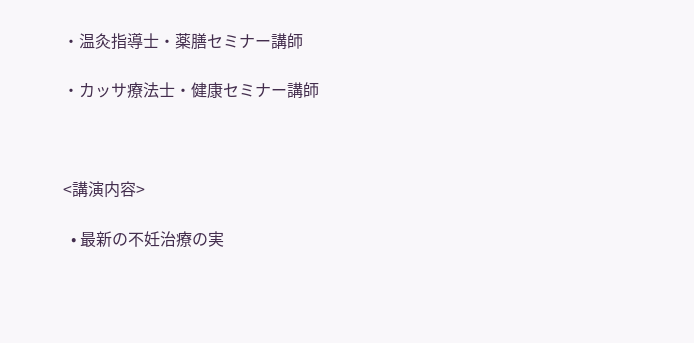・温灸指導士・薬膳セミナー講師

・カッサ療法士・健康セミナー講師



<講演内容>

  • 最新の不妊治療の実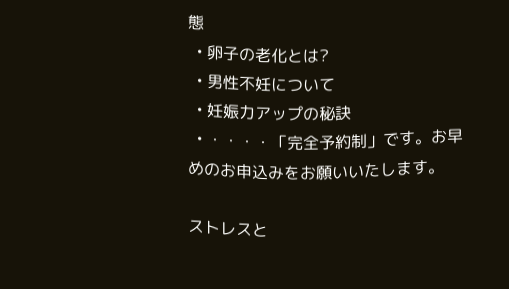態
  • 卵子の老化とは?
  • 男性不妊について
  • 妊娠力アップの秘訣
  • ・・・・「完全予約制」です。お早めのお申込みをお願いいたします。

ストレスと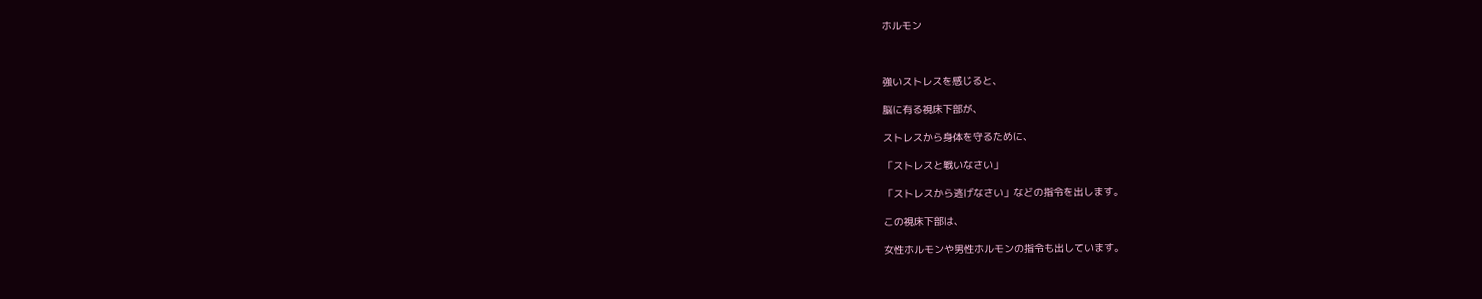ホルモン



強いストレスを感じると、

脳に有る視床下部が、

ストレスから身体を守るために、

「ストレスと戦いなさい」

「ストレスから逃げなさい」などの指令を出します。

この視床下部は、

女性ホルモンや男性ホルモンの指令も出しています。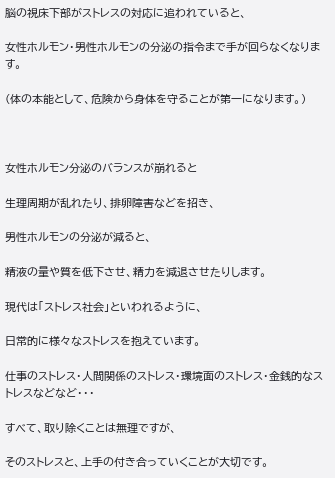脳の視床下部がストレスの対応に追われていると、

女性ホルモン・男性ホルモンの分泌の指令まで手が回らなくなります。

(体の本能として、危険から身体を守ることが第一になります。)



女性ホルモン分泌のバランスが崩れると

生理周期が乱れたり、排卵障害などを招き、

男性ホルモンの分泌が減ると、

精液の量や質を低下させ、精力を減退させたりします。

現代は「ストレス社会」といわれるように、

日常的に様々なストレスを抱えています。

仕事のストレス・人間関係のストレス・環境面のストレス・金銭的なストレスなどなど・・・

すべて、取り除くことは無理ですが、

そのストレスと、上手の付き合っていくことが大切です。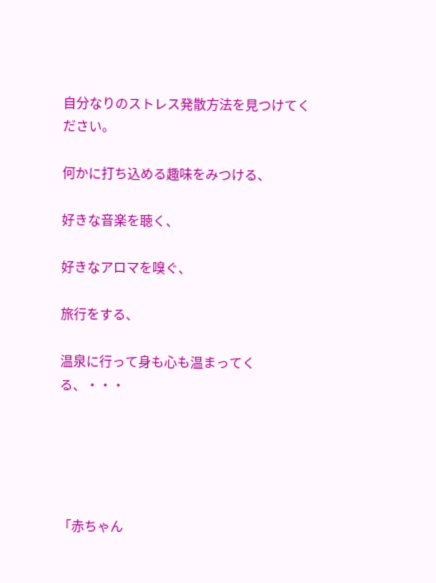自分なりのストレス発散方法を見つけてください。

何かに打ち込める趣味をみつける、

好きな音楽を聴く、

好きなアロマを嗅ぐ、

旅行をする、

温泉に行って身も心も温まってくる、・・・





「赤ちゃん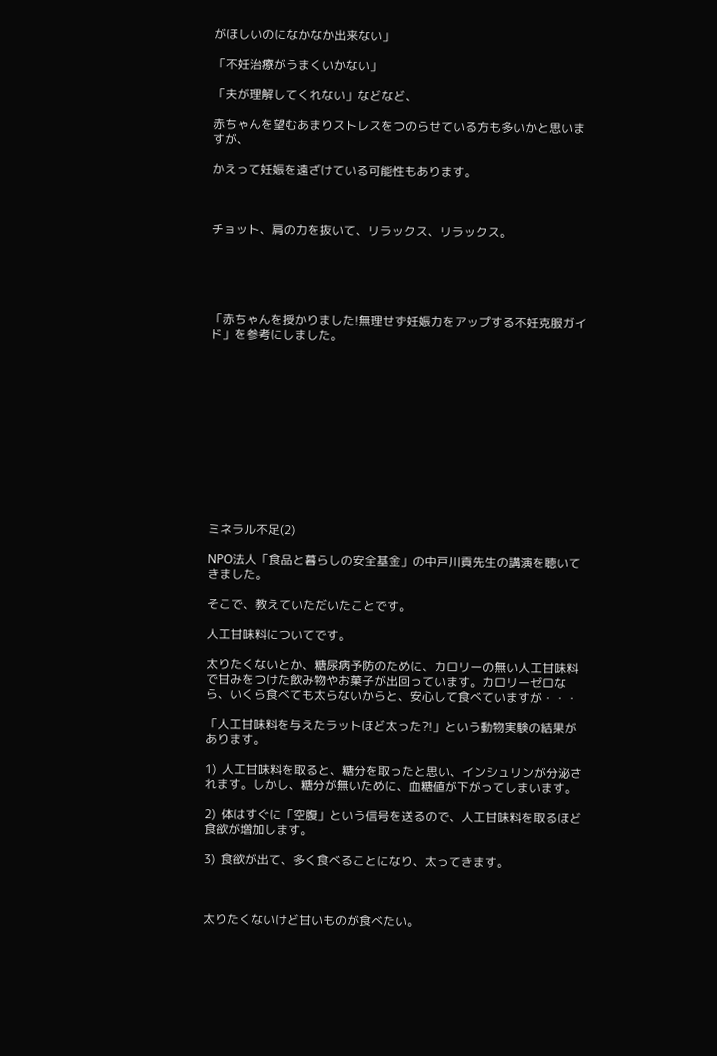がほしいのになかなか出来ない」

「不妊治療がうまくいかない」

「夫が理解してくれない」などなど、

赤ちゃんを望むあまりストレスをつのらせている方も多いかと思いますが、

かえって妊娠を遠ざけている可能性もあります。



チョット、肩の力を抜いて、リラックス、リラックス。





「赤ちゃんを授かりました!無理せず妊娠力をアップする不妊克服ガイド」を参考にしました。












ミネラル不足(2)

NPO法人「食品と暮らしの安全基金」の中戸川貢先生の講演を聴いてきました。

そこで、教えていただいたことです。

人工甘味料についてです。

太りたくないとか、糖尿病予防のために、カロリーの無い人工甘味料で甘みをつけた飲み物やお菓子が出回っています。カロリーゼロなら、いくら食べても太らないからと、安心して食べていますが・・・

「人工甘味料を与えたラットほど太った?!」という動物実験の結果があります。

1)  人工甘味料を取ると、糖分を取ったと思い、インシュリンが分泌されます。しかし、糖分が無いために、血糖値が下がってしまいます。

2)  体はすぐに「空腹」という信号を送るので、人工甘味料を取るほど食欲が増加します。

3)  食欲が出て、多く食べることになり、太ってきます。



太りたくないけど甘いものが食べたい。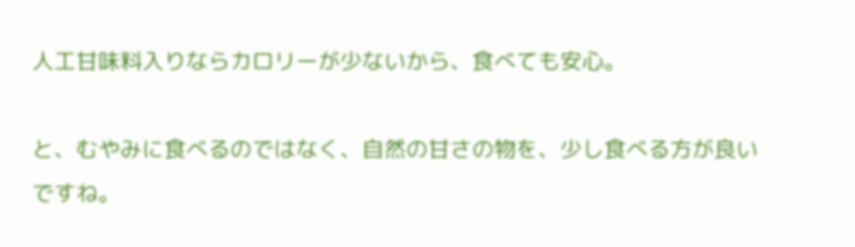人工甘味料入りならカロリーが少ないから、食べても安心。

と、むやみに食べるのではなく、自然の甘さの物を、少し食べる方が良いですね。